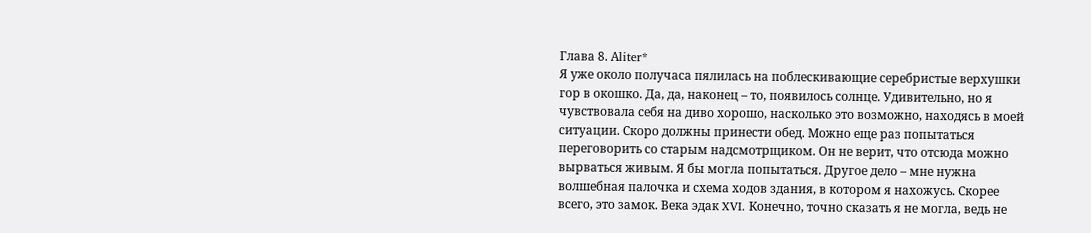Глава 8. Аliter*
Я уже около получаса пялилась на поблескивающие серебристые верхушки гор в окошко. Да, да, наконец – то, появилось солнце. Удивительно, но я чувствовала себя на диво хорошо, насколько это возможно, находясь в моей ситуации. Скоро должны принести обед. Можно еще раз попытаться переговорить со старым надсмотрщиком. Он не верит, что отсюда можно вырваться живым. Я бы могла попытаться. Другое дело – мне нужна волшебная палочка и схема ходов здания, в котором я нахожусь. Скорее всего, это замок. Века эдак XVI. Конечно, точно сказать я не могла, ведь не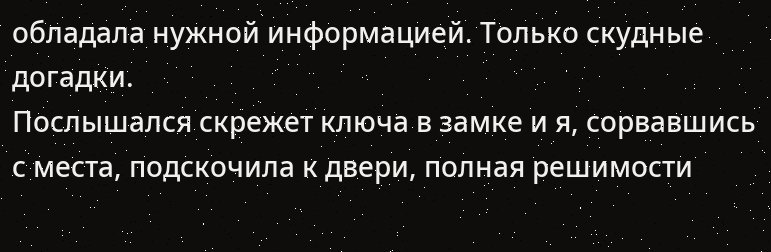обладала нужной информацией. Только скудные догадки.
Послышался скрежет ключа в замке и я, сорвавшись с места, подскочила к двери, полная решимости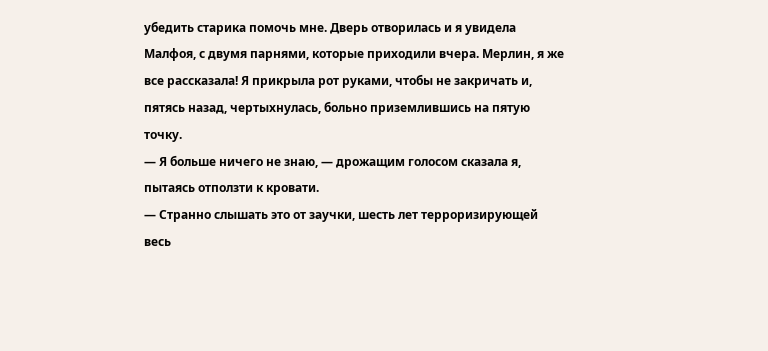убедить старика помочь мне. Дверь отворилась и я увидела Малфоя, с двумя парнями, которые приходили вчера. Мерлин, я же все рассказала! Я прикрыла рот руками, чтобы не закричать и, пятясь назад, чертыхнулась, больно приземлившись на пятую точку.
— Я больше ничего не знаю, — дрожащим голосом сказала я, пытаясь отползти к кровати.
— Странно слышать это от заучки, шесть лет терроризирующей весь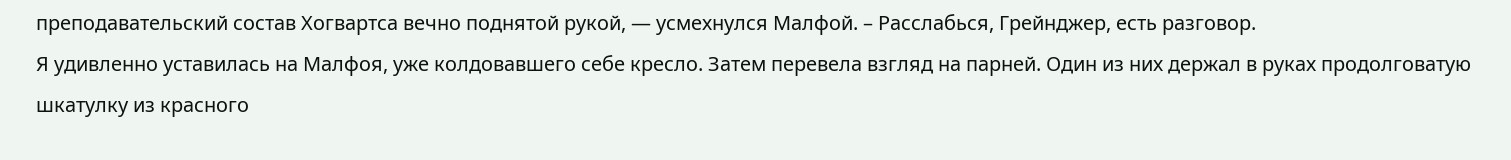преподавательский состав Хогвартса вечно поднятой рукой, — усмехнулся Малфой. – Расслабься, Грейнджер, есть разговор.
Я удивленно уставилась на Малфоя, уже колдовавшего себе кресло. Затем перевела взгляд на парней. Один из них держал в руках продолговатую шкатулку из красного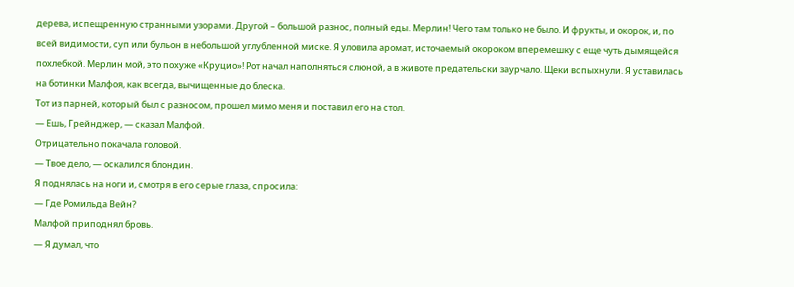дерева, испещренную странными узорами. Другой – большой разнос, полный еды. Мерлин! Чего там только не было. И фрукты, и окорок, и, по всей видимости, суп или бульон в небольшой углубленной миске. Я уловила аромат, источаемый окороком вперемешку с еще чуть дымящейся похлебкой. Мерлин мой, это похуже «Круцио»! Рот начал наполняться слюной, а в животе предательски заурчало. Щеки вспыхнули. Я уставилась на ботинки Малфоя, как всегда, вычищенные до блеска.
Тот из парней, который был с разносом, прошел мимо меня и поставил его на стол.
— Ешь, Грейнджер, — сказал Малфой.
Отрицательно покачала головой.
— Твое дело, — оскалился блондин.
Я поднялась на ноги и, смотря в его серые глаза, спросила:
— Где Ромильда Вейн?
Малфой приподнял бровь.
— Я думал, что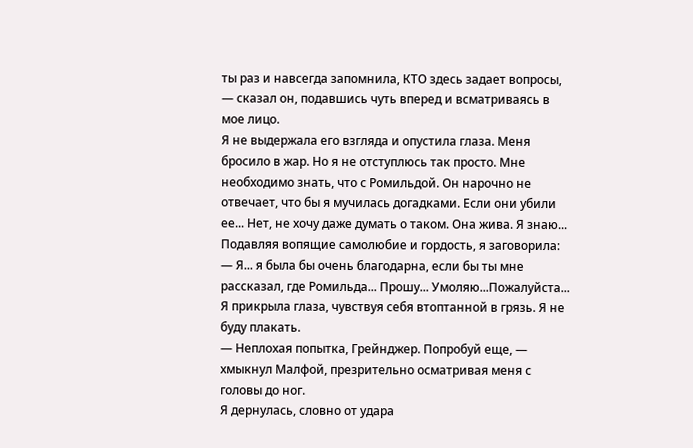ты раз и навсегда запомнила, КТО здесь задает вопросы, — сказал он, подавшись чуть вперед и всматриваясь в мое лицо.
Я не выдержала его взгляда и опустила глаза. Меня бросило в жар. Но я не отступлюсь так просто. Мне необходимо знать, что с Ромильдой. Он нарочно не отвечает, что бы я мучилась догадками. Если они убили ее... Нет, не хочу даже думать о таком. Она жива. Я знаю... Подавляя вопящие самолюбие и гордость, я заговорила:
— Я... я была бы очень благодарна, если бы ты мне рассказал, где Ромильда... Прошу... Умоляю...Пожалуйста...
Я прикрыла глаза, чувствуя себя втоптанной в грязь. Я не буду плакать.
— Неплохая попытка, Грейнджер. Попробуй еще, — хмыкнул Малфой, презрительно осматривая меня с головы до ног.
Я дернулась, словно от удара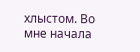хлыстом. Во мне начала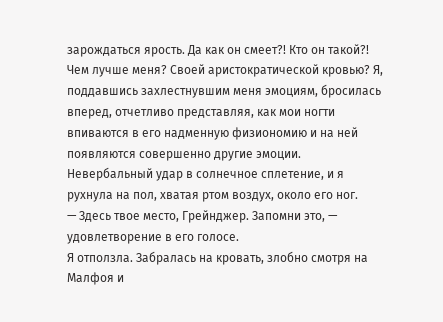зарождаться ярость. Да как он смеет?! Кто он такой?! Чем лучше меня? Своей аристократической кровью? Я, поддавшись захлестнувшим меня эмоциям, бросилась вперед, отчетливо представляя, как мои ногти впиваются в его надменную физиономию и на ней появляются совершенно другие эмоции.
Невербальный удар в солнечное сплетение, и я рухнула на пол, хватая ртом воздух, около его ног.
— Здесь твое место, Грейнджер. Запомни это, — удовлетворение в его голосе.
Я отползла. Забралась на кровать, злобно смотря на Малфоя и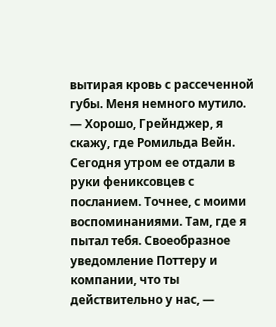вытирая кровь с рассеченной губы. Меня немного мутило.
— Хорошо, Грейнджер, я скажу, где Ромильда Вейн. Сегодня утром ее отдали в руки фениксовцев с посланием. Точнее, с моими воспоминаниями. Там, где я пытал тебя. Своеобразное уведомление Поттеру и компании, что ты действительно у нас, —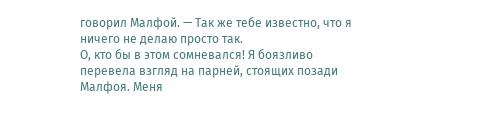говорил Малфой. — Так же тебе известно, что я ничего не делаю просто так.
О, кто бы в этом сомневался! Я боязливо перевела взгляд на парней, стоящих позади Малфоя. Меня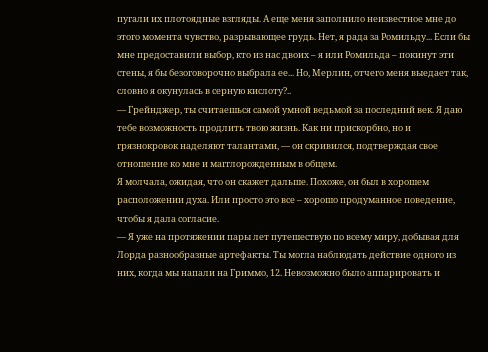пугали их плотоядные взгляды. А еще меня заполнило неизвестное мне до этого момента чувство, разрывающее грудь. Нет, я рада за Ромильду... Если бы мне предоставили выбор, кто из нас двоих – я или Ромильда – покинут эти стены, я бы безоговорочно выбрала ее... Но, Мерлин, отчего меня выедает так, словно я окунулась в серную кислоту?..
— Грейнджер, ты считаешься самой умной ведьмой за последний век. Я даю тебе возможность продлить твою жизнь. Как ни прискорбно, но и грязнокровок наделяют талантами, — он скривился, подтверждая свое отношение ко мне и магглорожденным в общем.
Я молчала, ожидая, что он скажет дальше. Похоже, он был в хорошем расположении духа. Или просто это все – хорошо продуманное поведение, чтобы я дала согласие.
— Я уже на протяжении пары лет путешествую по всему миру, добывая для Лорда разнообразные артефакты. Ты могла наблюдать действие одного из них, когда мы напали на Гриммо, 12. Невозможно было аппарировать и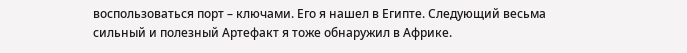воспользоваться порт – ключами. Его я нашел в Египте. Следующий весьма сильный и полезный Артефакт я тоже обнаружил в Африке.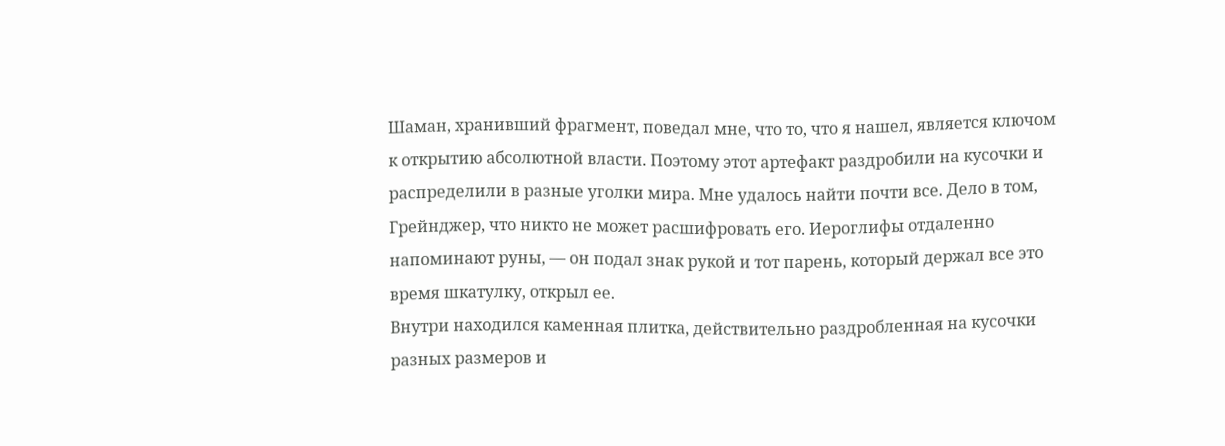Шаман, хранивший фрагмент, поведал мне, что то, что я нашел, является ключом к открытию абсолютной власти. Поэтому этот артефакт раздробили на кусочки и распределили в разные уголки мира. Мне удалось найти почти все. Дело в том, Грейнджер, что никто не может расшифровать его. Иероглифы отдаленно напоминают руны, — он подал знак рукой и тот парень, который держал все это время шкатулку, открыл ее.
Внутри находился каменная плитка, действительно раздробленная на кусочки разных размеров и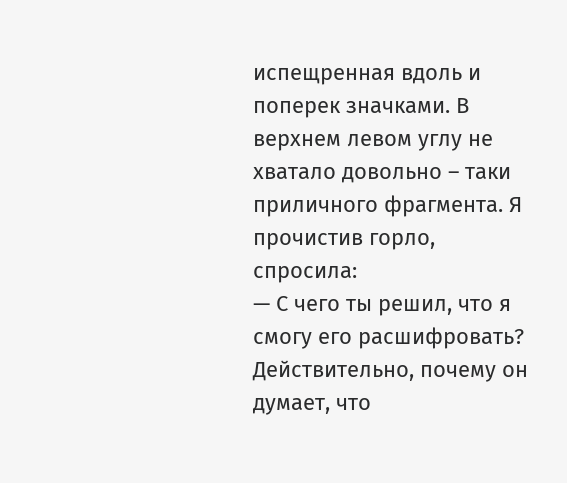испещренная вдоль и поперек значками. В верхнем левом углу не хватало довольно – таки приличного фрагмента. Я прочистив горло, спросила:
— С чего ты решил, что я смогу его расшифровать?
Действительно, почему он думает, что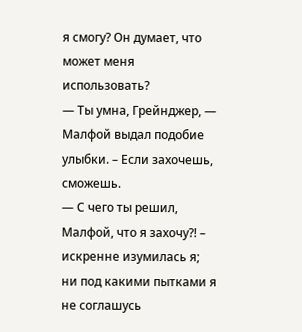я смогу? Он думает, что может меня использовать?
— Ты умна, Грейнджер, — Малфой выдал подобие улыбки. – Если захочешь, сможешь.
— С чего ты решил, Малфой, что я захочу?! – искренне изумилась я; ни под какими пытками я не соглашусь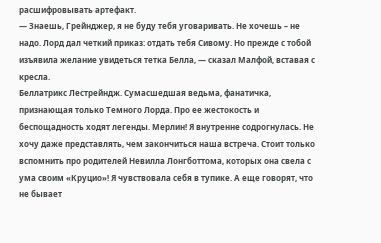расшифровывать артефакт.
— Знаешь, Грейнджер, я не буду тебя уговаривать. Не хочешь – не надо. Лорд дал четкий приказ: отдать тебя Сивому. Но прежде с тобой изъявила желание увидеться тетка Белла, — сказал Малфой, вставая с кресла.
Беллатрикс Лестрейндж. Сумасшедшая ведьма, фанатичка, признающая только Темного Лорда. Про ее жестокость и беспощадность ходят легенды. Мерлин! Я внутренне содрогнулась. Не хочу даже представлять, чем закончиться наша встреча. Стоит только вспомнить про родителей Невилла Лонгботтома, которых она свела с ума своим «Круцио»! Я чувствовала себя в тупике. А еще говорят, что не бывает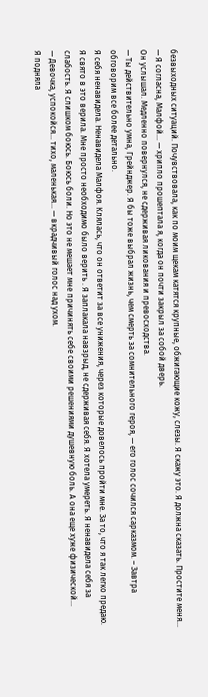безвыходных ситуаций. Почувствовала, как по моим щекам катятся крупные, обжигающие кожу, слезы. Я скажу это. Я должна сказать. Простите меня...
— Я согласна, Малфой... — хрипло прошептала я, когда он почти закрыл за собой дверь.
Он услышал. Медленно повернулся, не сдерживая ликования и превосходства.
— Ты действительно умна, Грейнджер. Я бы тоже выбрал жизнь, чем смерть за сомнительного героя, — его голос сочился сарказмом. – Завтра обговорим все более детально.
Я себя ненавидела. Ненавидела Малфоя. Клялась, что он ответит за все унижения, через которые довелось пройти мне. За то, что я так легко предаю. Я свято в это верила. Мне просто необходимо было верить . Я заплакала навзрыд, не сдерживая себя. Я хотела умереть. Я ненавидела себя за слабость. Я слишком боюсь. Боюсь боли. Но это не мешает мне причинять себе своими решениями душевную боль. А она еще хуже физической...
— Девочка, успокойся... тихо, маленькая... — вкрадчивый голос над ухом.
Я подняла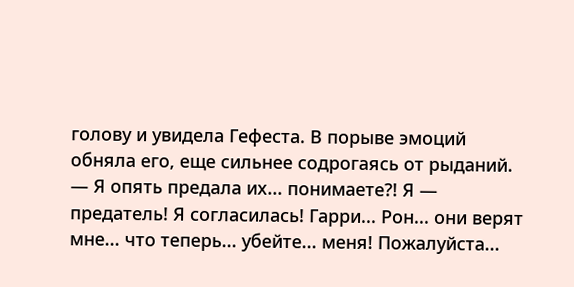голову и увидела Гефеста. В порыве эмоций обняла его, еще сильнее содрогаясь от рыданий.
— Я опять предала их... понимаете?! Я — предатель! Я согласилась! Гарри... Рон... они верят мне... что теперь... убейте... меня! Пожалуйста...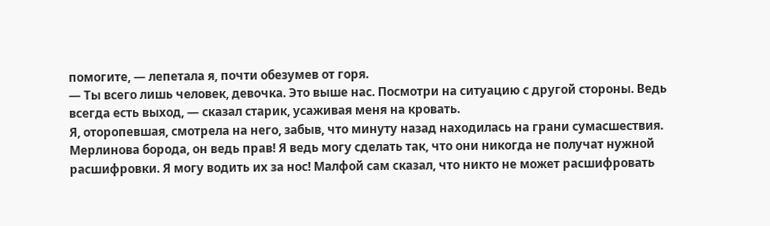помогите, — лепетала я, почти обезумев от горя.
— Ты всего лишь человек, девочка. Это выше нас. Посмотри на ситуацию с другой стороны. Ведь всегда есть выход, — сказал старик, усаживая меня на кровать.
Я, оторопевшая, смотрела на него, забыв, что минуту назад находилась на грани сумасшествия. Мерлинова борода, он ведь прав! Я ведь могу сделать так, что они никогда не получат нужной расшифровки. Я могу водить их за нос! Малфой сам сказал, что никто не может расшифровать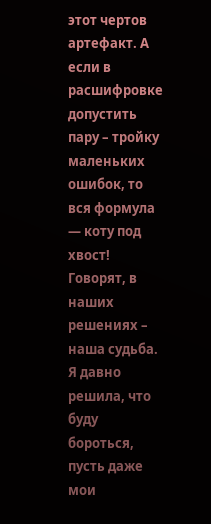этот чертов артефакт. А если в расшифровке допустить пару – тройку маленьких ошибок, то вся формула — коту под хвост! Говорят, в наших решениях – наша судьба. Я давно решила, что буду бороться, пусть даже мои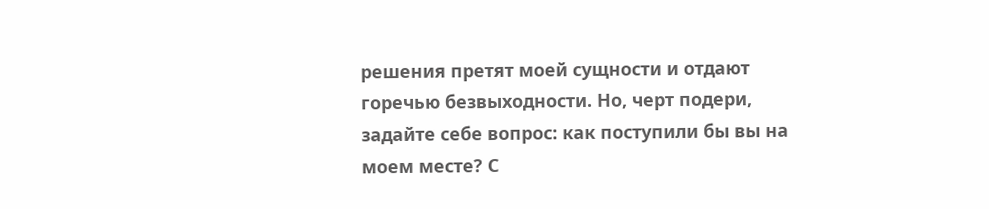решения претят моей сущности и отдают горечью безвыходности. Но, черт подери, задайте себе вопрос: как поступили бы вы на моем месте? С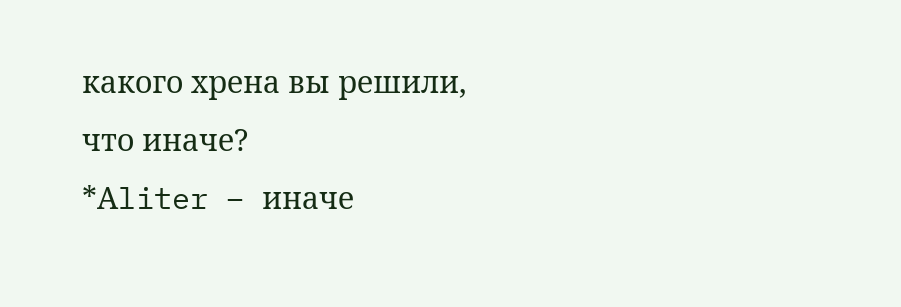какого хрена вы решили, что иначе?
*Аliter – иначе